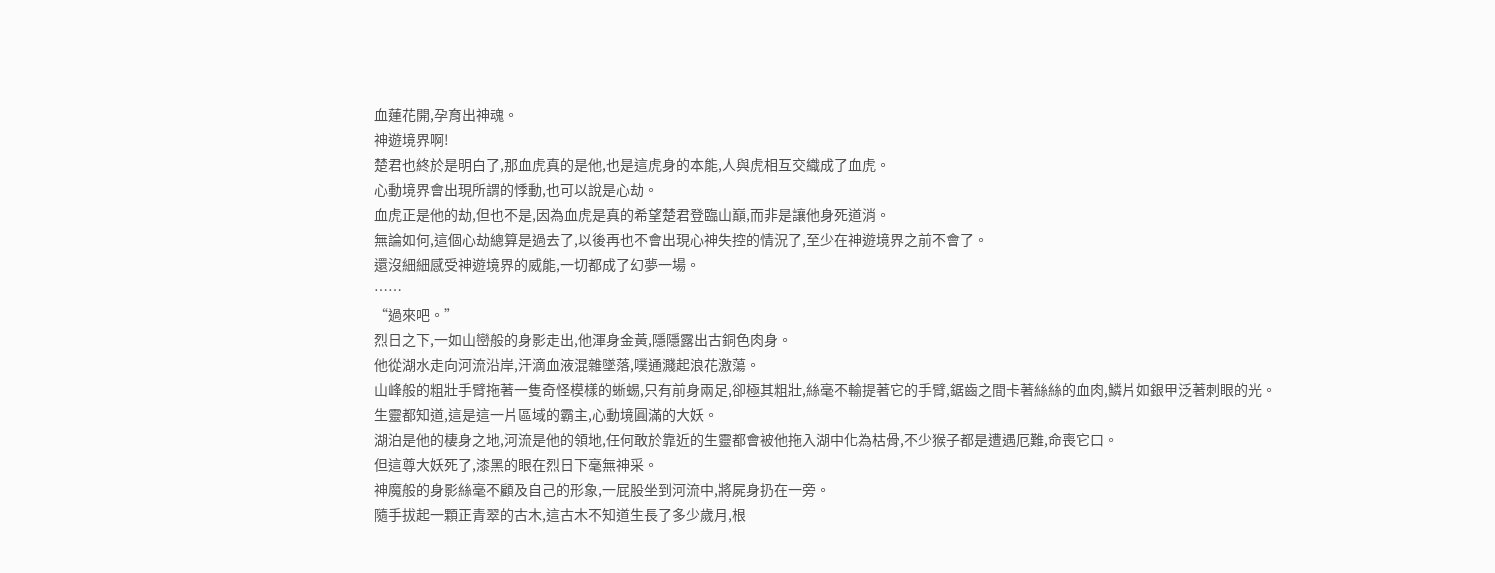血蓮花開,孕育出神魂。
神遊境界啊!
楚君也終於是明白了,那血虎真的是他,也是這虎身的本能,人與虎相互交織成了血虎。
心動境界會出現所謂的悸動,也可以說是心劫。
血虎正是他的劫,但也不是,因為血虎是真的希望楚君登臨山巔,而非是讓他身死道消。
無論如何,這個心劫總算是過去了,以後再也不會出現心神失控的情況了,至少在神遊境界之前不會了。
還沒細細感受神遊境界的威能,一切都成了幻夢一場。
……
“過來吧。”
烈日之下,一如山巒般的身影走出,他渾身金黃,隱隱露出古銅色肉身。
他從湖水走向河流沿岸,汗滴血液混雜墜落,噗通濺起浪花激蕩。
山峰般的粗壯手臂拖著一隻奇怪模樣的蜥蜴,只有前身兩足,卻極其粗壯,絲毫不輸提著它的手臂,鋸齒之間卡著絲絲的血肉,鱗片如銀甲泛著刺眼的光。
生靈都知道,這是這一片區域的霸主,心動境圓滿的大妖。
湖泊是他的棲身之地,河流是他的領地,任何敢於靠近的生靈都會被他拖入湖中化為枯骨,不少猴子都是遭遇厄難,命喪它口。
但這尊大妖死了,漆黑的眼在烈日下毫無神采。
神魔般的身影絲毫不顧及自己的形象,一屁股坐到河流中,將屍身扔在一旁。
隨手拔起一顆正青翠的古木,這古木不知道生長了多少歲月,根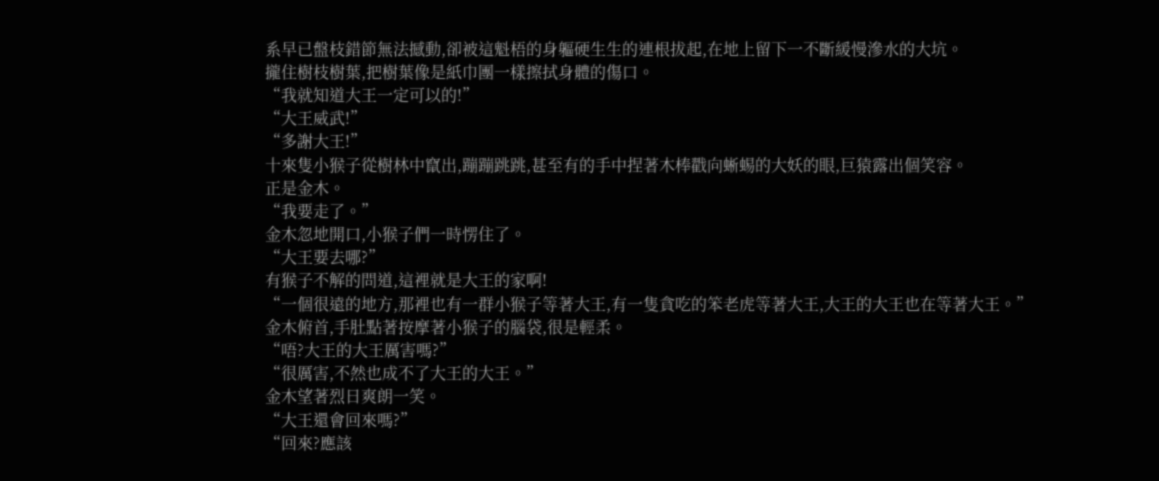系早已盤枝錯節無法撼動,卻被這魁梧的身軀硬生生的連根拔起,在地上留下一不斷緩慢滲水的大坑。
攏住樹枝樹葉,把樹葉像是紙巾團一樣擦拭身體的傷口。
“我就知道大王一定可以的!”
“大王威武!”
“多謝大王!”
十來隻小猴子從樹林中竄出,蹦蹦跳跳,甚至有的手中捏著木棒戳向蜥蜴的大妖的眼,巨猿露出個笑容。
正是金木。
“我要走了。”
金木忽地開口,小猴子們一時愣住了。
“大王要去哪?”
有猴子不解的問道,這裡就是大王的家啊!
“一個很遠的地方,那裡也有一群小猴子等著大王,有一隻貪吃的笨老虎等著大王,大王的大王也在等著大王。”
金木俯首,手肚點著按摩著小猴子的腦袋,很是輕柔。
“唔?大王的大王厲害嗎?”
“很厲害,不然也成不了大王的大王。”
金木望著烈日爽朗一笑。
“大王還會回來嗎?”
“回來?應該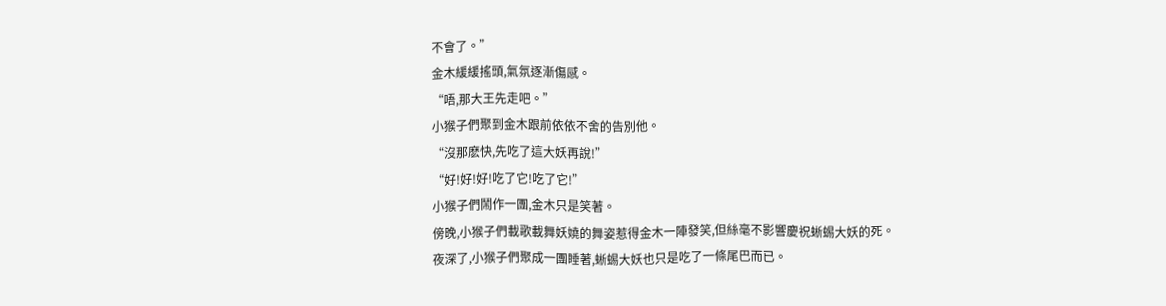不會了。”
金木緩緩搖頭,氣氛逐漸傷感。
“唔,那大王先走吧。”
小猴子們聚到金木跟前依依不舍的告別他。
“沒那麽快,先吃了這大妖再說!”
“好!好!好!吃了它!吃了它!”
小猴子們鬧作一團,金木只是笑著。
傍晚,小猴子們載歌載舞妖嬈的舞姿惹得金木一陣發笑,但絲毫不影響慶祝蜥蜴大妖的死。
夜深了,小猴子們聚成一團睡著,蜥蜴大妖也只是吃了一條尾巴而已。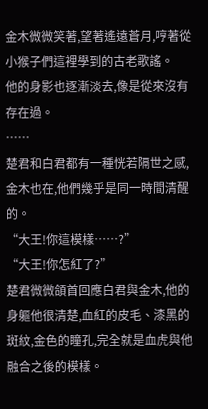金木微微笑著,望著遙遠蒼月,哼著從小猴子們這裡學到的古老歌謠。
他的身影也逐漸淡去,像是從來沒有存在過。
……
楚君和白君都有一種恍若隔世之感,金木也在,他們幾乎是同一時間清醒的。
“大王!你這模樣……?”
“大王!你怎紅了?”
楚君微微頜首回應白君與金木,他的身軀他很清楚,血紅的皮毛、漆黑的斑紋,金色的瞳孔,完全就是血虎與他融合之後的模樣。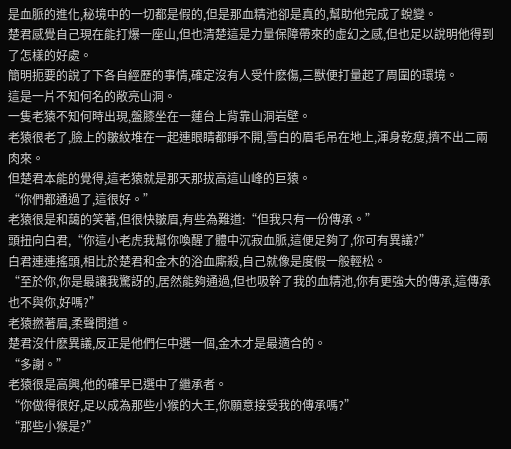是血脈的進化,秘境中的一切都是假的,但是那血精池卻是真的,幫助他完成了蛻變。
楚君感覺自己現在能打爆一座山,但也清楚這是力量保障帶來的虛幻之感,但也足以說明他得到了怎樣的好處。
簡明扼要的說了下各自經歷的事情,確定沒有人受什麽傷,三獸便打量起了周圍的環境。
這是一片不知何名的敞亮山洞。
一隻老猿不知何時出現,盤膝坐在一蓮台上背靠山洞岩壁。
老猿很老了,臉上的皺紋堆在一起連眼睛都睜不開,雪白的眉毛吊在地上,渾身乾瘦,擠不出二兩肉來。
但楚君本能的覺得,這老猿就是那天那拔高這山峰的巨猿。
“你們都通過了,這很好。”
老猿很是和藹的笑著,但很快皺眉,有些為難道:“但我只有一份傳承。”
頭扭向白君,“你這小老虎我幫你喚醒了體中沉寂血脈,這便足夠了,你可有異議?”
白君連連搖頭,相比於楚君和金木的浴血廝殺,自己就像是度假一般輕松。
“至於你,你是最讓我驚訝的,居然能夠通過,但也吸幹了我的血精池,你有更強大的傳承,這傳承也不與你,好嗎?”
老猿撚著眉,柔聲問道。
楚君沒什麽異議,反正是他們仨中選一個,金木才是最適合的。
“多謝。”
老猿很是高興,他的確早已選中了繼承者。
“你做得很好,足以成為那些小猴的大王,你願意接受我的傳承嗎?”
“那些小猴是?”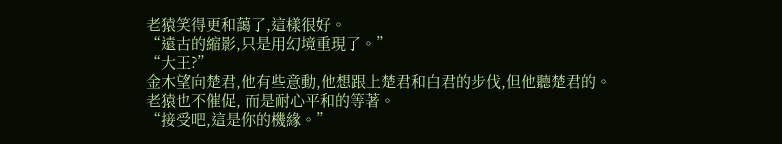老猿笑得更和藹了,這樣很好。
“遠古的縮影,只是用幻境重現了。”
“大王?”
金木望向楚君,他有些意動,他想跟上楚君和白君的步伐,但他聽楚君的。
老猿也不催促, 而是耐心平和的等著。
“接受吧,這是你的機緣。”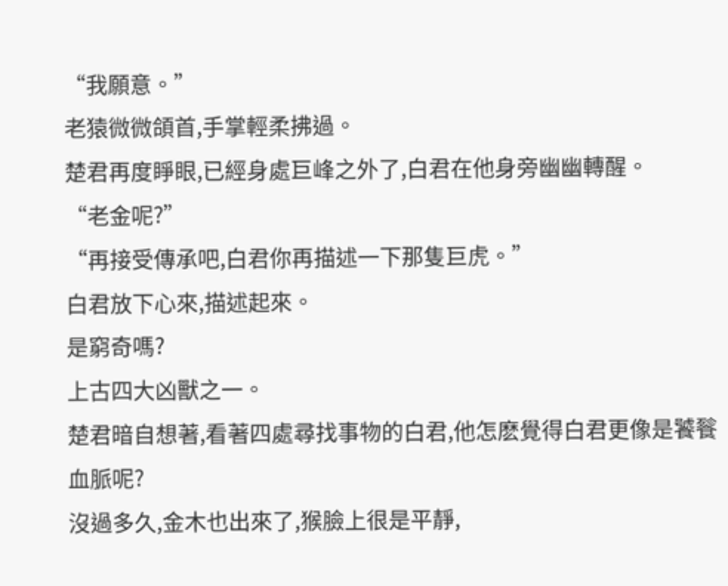“我願意。”
老猿微微頜首,手掌輕柔拂過。
楚君再度睜眼,已經身處巨峰之外了,白君在他身旁幽幽轉醒。
“老金呢?”
“再接受傳承吧,白君你再描述一下那隻巨虎。”
白君放下心來,描述起來。
是窮奇嗎?
上古四大凶獸之一。
楚君暗自想著,看著四處尋找事物的白君,他怎麽覺得白君更像是饕餮血脈呢?
沒過多久,金木也出來了,猴臉上很是平靜,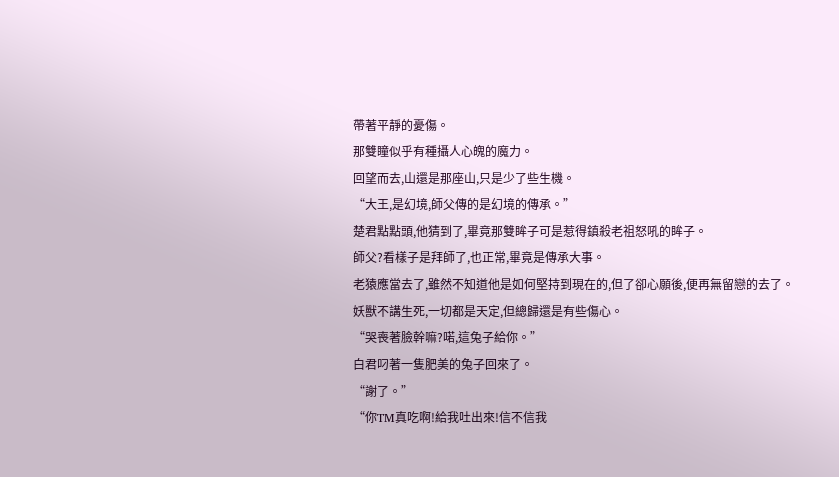帶著平靜的憂傷。
那雙瞳似乎有種攝人心魄的魔力。
回望而去,山還是那座山,只是少了些生機。
“大王,是幻境,師父傳的是幻境的傳承。”
楚君點點頭,他猜到了,畢竟那雙眸子可是惹得鎮殺老祖怒吼的眸子。
師父?看樣子是拜師了,也正常,畢竟是傳承大事。
老猿應當去了,雖然不知道他是如何堅持到現在的,但了卻心願後,便再無留戀的去了。
妖獸不講生死,一切都是天定,但總歸還是有些傷心。
“哭喪著臉幹嘛?喏,這兔子給你。”
白君叼著一隻肥美的兔子回來了。
“謝了。”
“你TM真吃啊!給我吐出來!信不信我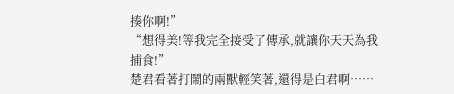揍你啊!”
“想得美!等我完全接受了傳承,就讓你天天為我捕食!”
楚君看著打鬧的兩獸輕笑著,還得是白君啊……